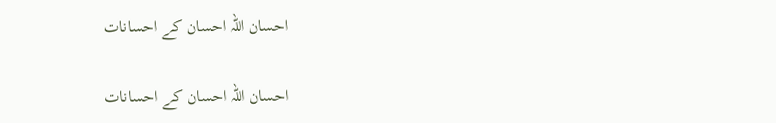احسان اللہ احسان کے احسانات

احسان اللہ احسان کے احسانات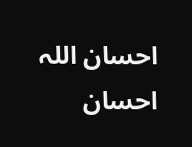احسان اللہ احسان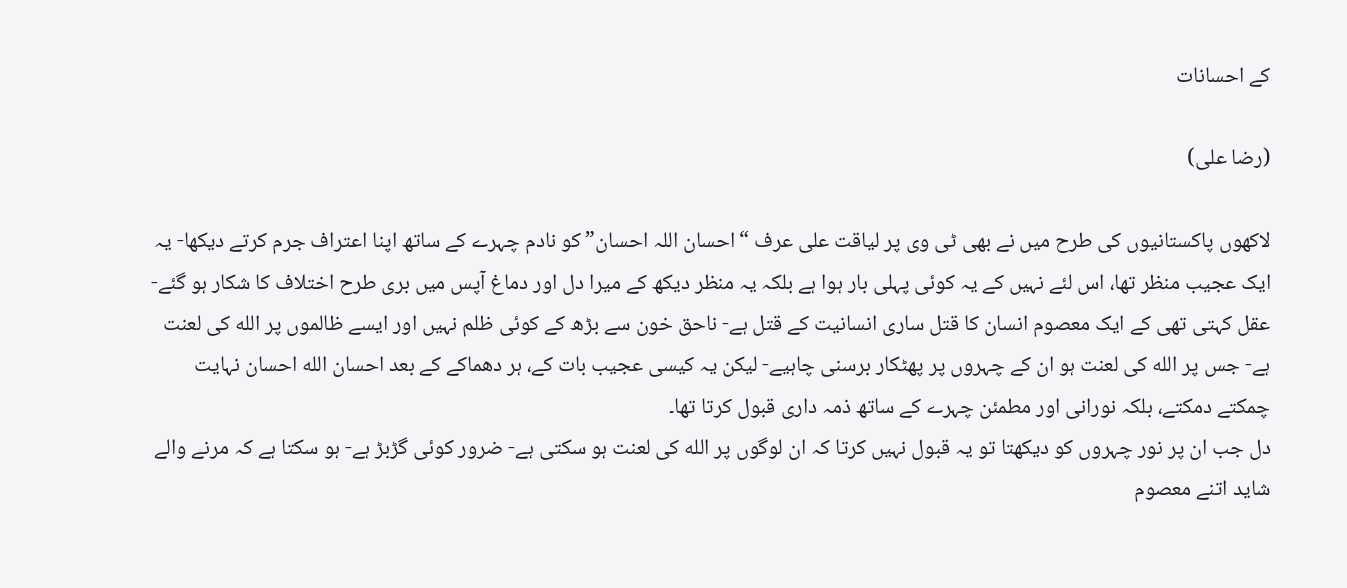کے احسانات

(رضا علی)

لاکھوں پاکستانیوں کی طرح میں نے بھی ٹی وی پر لیاقت علی عرف “احسان اللہ احسان” کو نادم چہرے کے ساتھ اپنا اعتراف جرم کرتے دیکھا- یہ ایک عجیب منظر تھا، اس لئے نہیں کے یہ کوئی پہلی بار ہوا ہے بلکہ یہ منظر دیکھ کے میرا دل اور دماغ آپس میں بری طرح اختلاف کا شکار ہو گئے- عقل کہتی تھی کے ایک معصوم انسان کا قتل ساری انسانیت کے قتل ہے- ناحق خون سے بڑھ کے کوئی ظلم نہیں اور ایسے ظالموں پر الله کی لعنت ہے- جس پر الله کی لعنت ہو ان کے چہروں پر پھٹکار برسنی چاہیے- لیکن یہ کیسی عجیب بات کے، ہر دھماکے کے بعد احسان الله احسان نہایت چمکتے دمکتے، بلکہ نورانی اور مطمئن چہرے کے ساتھ ذمہ داری قبول کرتا تھا۔
دل جب ان پر نور چہروں کو دیکھتا تو یہ قبول نہیں کرتا کہ ان لوگوں پر الله کی لعنت ہو سکتی ہے- ضرور کوئی گڑبڑ ہے- ہو سکتا ہے کہ مرنے والے شاید اتنے معصوم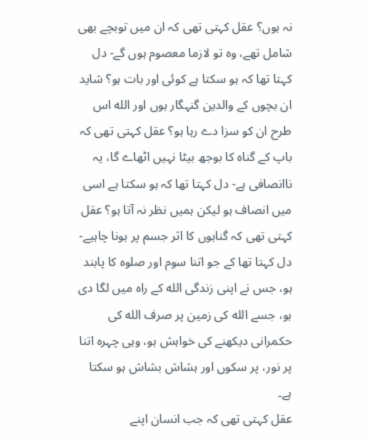نہ ہوں؟ عقل کہتی تھی کہ ان میں توبچے بھی شامل تھے، وہ تو لازما معصوم ہوں گے- دل کہتا تھا کہ ہو سکتا ہے کوئی اور بات ہو؟ شاید ان بچوں کے والدین گنہگار ہوں اور الله اس طرح ان کو سزا دے رہا ہو؟ عقل کہتی تھی کہ باپ کے گناہ کا بوجھ بیٹا نہیں اٹھاے گا، یہ ناانصافی ہے- دل کہتا تھا کہ ہو سکتا ہے اسی میں انصاف ہو لیکن ہمیں نظر نہ آتا ہو؟ عقل کہتی تھی کہ گناہوں کا اثر جسم پر ہونا چاہیے- دل کہتا تھا کے جو اتنا سوم اور صلوہ کا پابند ہو، جس نے اپنی زندگی الله کے راہ میں لگا دی ہو، جسے الله کی زمین پر صرف الله کی حکمرانی دیکھنے کی خواہش ہو، وہی چہرہ اتنا پر نور، پر سکوں اور ہشاش بشاش ہو سکتا ہے۔
عقل کہتی تھی کہ جب انسان اپنے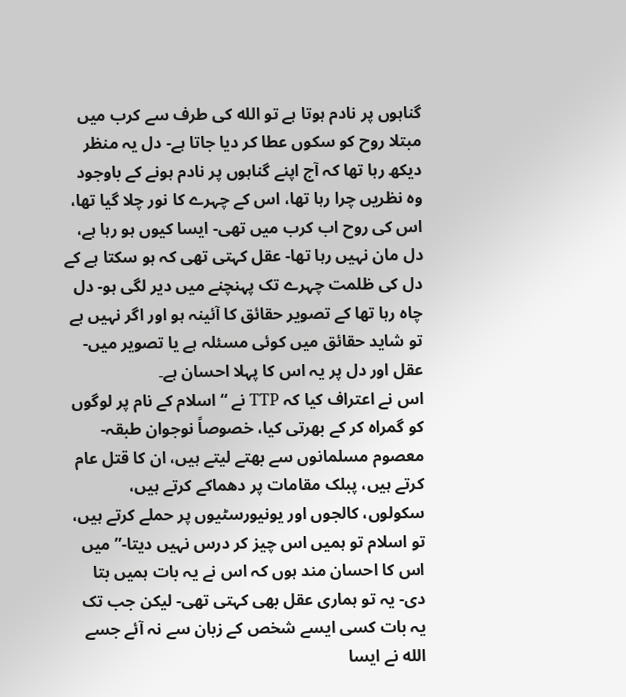گناہوں پر نادم ہوتا ہے تو الله کی طرف سے کرب میں مبتلا روح کو سکوں عطا کر دیا جاتا ہے- دل یہ منظر دیکھ رہا تھا کہ آج اپنے گناہوں پر نادم ہونے کے باوجود وہ نظریں چرا رہا تھا، اس کے چہرے کا نور چلا گیا تھا، اس کی روح اب کرب میں تھی- ایسا کیوں ہو رہا ہے، دل مان نہیں رہا تھا- عقل کہتی تھی کہ ہو سکتا ہے کے دل کی ظلمت چہرے تک پہنچنے میں دیر لگی ہو- دل چاہ رہا تھا کے تصویر حقائق کا آئینہ ہو اور اگر نہیں ہے تو شاید حقائق میں کوئی مسئلہ ہے یا تصویر میں- عقل اور دل پر یہ اس کا پہلا احسان ہے۔
اس نے اعتراف کیا کہ TTP نے “اسلام کے نام پر لوگوں کو گمراہ کر کے بھرتی کیا، خصوصاً نوجوان طبقہ- معصوم مسلمانوں سے بھتے لیتے ہیں، ان کا قتل عام کرتے ہیں، پبلک مقامات پر دھماکے کرتے ہیں، سکولوں، کالجوں اور یونیورسٹیوں پر حملے کرتے ہیں، تو اسلام تو ہمیں اس چیز کر درس نہیں دیتا-” میں اس کا احسان مند ہوں کہ اس نے یہ بات ہمیں بتا دی- یہ تو ہماری عقل بھی کہتی تھی- لیکن جب تک یہ بات کسی ایسے شخص کے زبان سے نہ آئے جسے الله نے ایسا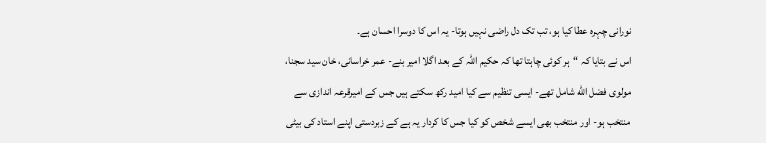نورانی چہرہ عطا کیا ہو، تب تک دل راضی نہیں ہوتا- یہ اس کا دوسرا احسان ہے۔
اس نے بتایا کہ “ہر کوئی چاہتا تھا کہ حکیم اللہ کے بعد اگلا امیر بنے- عمر خراسانی، خان سید سجنا، مولوی فضل الله شامل تھے- ایسی تنظیم سے کیا امید رکھ سکتے ہیں جس کے امیرقرعہ اندازی سے منتخب ہو- اور منتخب بھی ایسے شخص کو کیا جس کا کردار یہ ہے کے زبردستی اپنے استاد کی بیٹی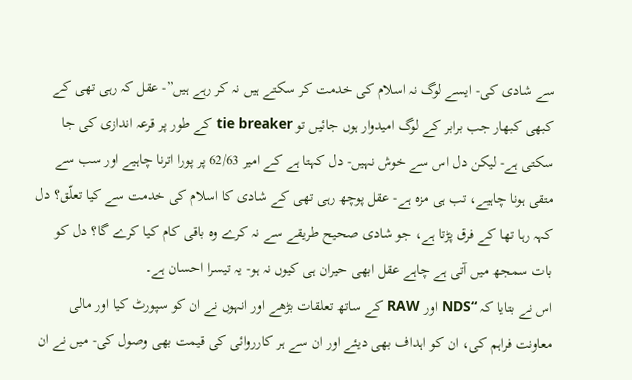سے شادی کی- ایسے لوگ نہ اسلام کی خدمت کر سکتے ہیں نہ کر رہے ہیں”- عقل کہ رہی تھی کے کبھی کبھار جب برابر کے لوگ امیدوار ہوں جائیں تو tie breaker کے طور پر قرعہ اندازی کی جا سکتی ہے- لیکن دل اس سے خوش نہیں- دل کہتا ہے کے امیر 62/63 پر پورا اترنا چاہیے اور سب سے متقی ہونا چاہیے، تب ہی مزہ ہے- عقل پوچھ رہی تھی کے شادی کا اسلام کی خدمت سے کیا تعلّق؟ دل کہہ رہا تھا کے فرق پڑتا ہے، جو شادی صحیح طریقے سے نہ کرے وہ باقی کام کیا کرے گا؟ دل کو بات سمجھ میں آتی ہے چاہے عقل ابھی حیران ہی کیوں نہ ہو- یہ تیسرا احسان ہے۔
اس نے بتایا کہ “NDS اور RAW کے ساتھ تعلقات بڑھے اور انہوں نے ان کو سپورٹ کیا اور مالی معاونت فراہم کی، ان کو اہداف بھی دیئے اور ان سے ہر کارروائی کی قیمت بھی وصول کی- میں نے ان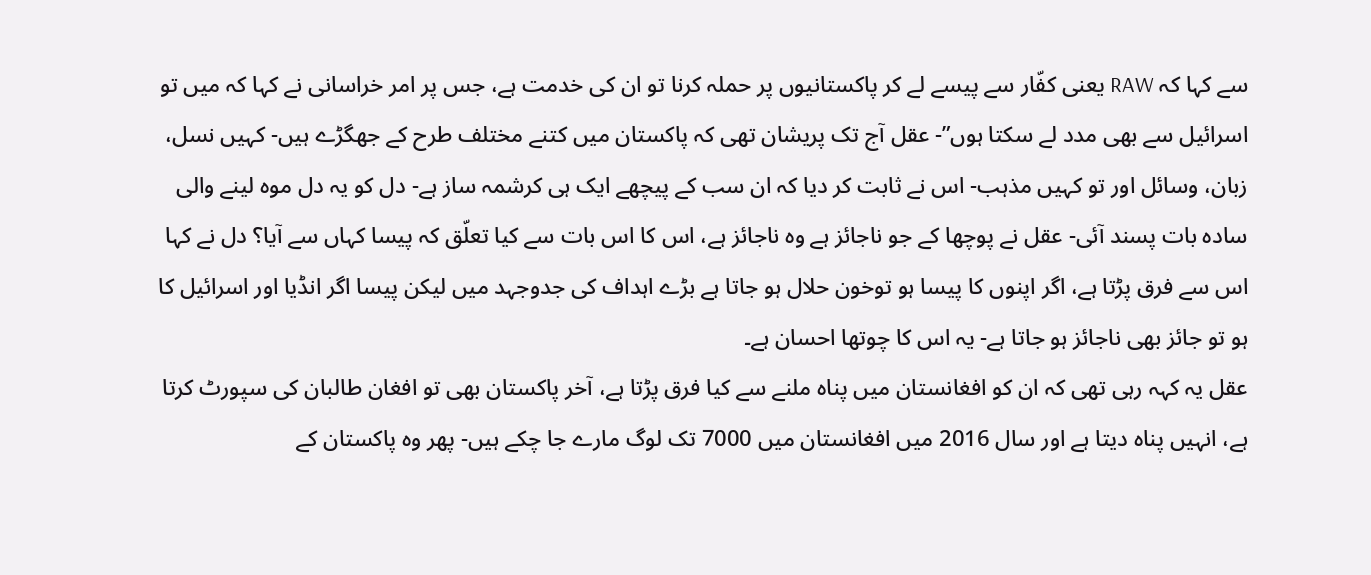سے کہا کہ RAW یعنی کفّار سے پیسے لے کر پاکستانیوں پر حملہ کرنا تو ان کی خدمت ہے، جس پر امر خراسانی نے کہا کہ میں تو اسرائیل سے بھی مدد لے سکتا ہوں”- عقل آج تک پریشان تھی کہ پاکستان میں کتنے مختلف طرح کے جھگڑے ہیں- کہیں نسل، زبان، وسائل اور تو کہیں مذہب- اس نے ثابت کر دیا کہ ان سب کے پیچھے ایک ہی کرشمہ ساز ہے- دل کو یہ دل موہ لینے والی سادہ بات پسند آئی- عقل نے پوچھا کے جو ناجائز ہے وہ ناجائز ہے، اس کا اس بات سے کیا تعلّق کہ پیسا کہاں سے آیا؟ دل نے کہا اس سے فرق پڑتا ہے، اگر اپنوں کا پیسا ہو توخون حلال ہو جاتا ہے بڑے اہداف کی جدوجہد میں لیکن پیسا اگر انڈیا اور اسرائیل کا ہو تو جائز بھی ناجائز ہو جاتا ہے- یہ اس کا چوتھا احسان ہے۔
عقل یہ کہہ رہی تھی کہ ان کو افغانستان میں پناہ ملنے سے کیا فرق پڑتا ہے، آخر پاکستان بھی تو افغان طالبان کی سپورٹ کرتا ہے، انہیں پناہ دیتا ہے اور سال 2016 میں افغانستان میں 7000 تک لوگ مارے جا چکے ہیں- پھر وہ پاکستان کے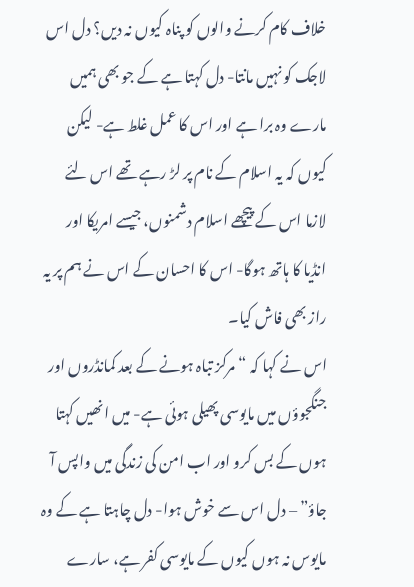خلاف کام کرنے والوں کو پناہ کیوں نہ دیں؟ دل اس لاجک کو نہیں مانتا- دل کہتا ہے کے جو بھی ہمیں مارے وہ برا ہے اور اس کا عمل غلط ہے- لیکن کیوں کہ یہ اسلام کے نام پر لڑ رہے تھے اس لئے لازما اس کے پیچھے اسلام دشمنوں، جیسے امریکا اور انڈیا کا ہاتھ ہوگا- اس کا احسان کے اس نے ہم پر یہ راز بھی فاش کیا۔
اس نے کہا کہ “مرکز تباہ ہونے کے بعد کمانڈروں اور جنگجوؤں میں مایوسی پھیلی ہوئی ہے- میں انھیں کہتا ہوں کے بس کرو اور اب امن کی زندگی میں واپس آ جاؤ” – دل اس سے خوش ہوا- دل چاہتا ہے کے وہ مایوس نہ ہوں کیوں کے مایوسی کفر ہے، سارے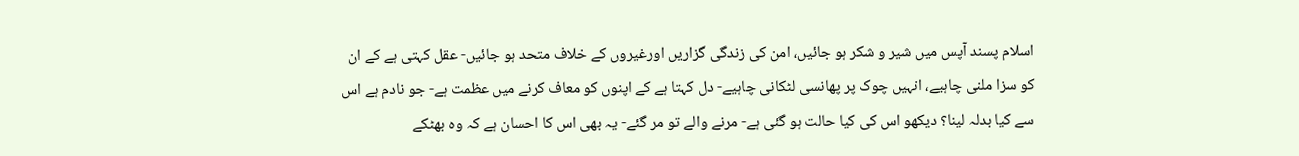اسلام پسند آپس میں شیر و شکر ہو جائیں، امن کی زندگی گزاریں اورغیروں کے خلاف متحد ہو جائیں- عقل کہتی ہے کے ان کو سزا ملنی چاہیے، انہیں چوک پر پھانسی لٹکانی چاہیے- دل کہتا ہے کے اپنوں کو معاف کرنے میں عظمت ہے- جو نادم ہے اس سے کیا بدلہ لینا؟ دیکھو اس کی کیا حالت ہو گئی ہے- مرنے والے تو مر گئے- یہ بھی اس کا احسان ہے کہ وہ بھٹکے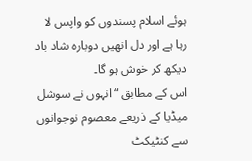ہوئے اسلام پسندوں کو واپس لا رہا ہے اور دل انھیں دوبارہ شاد باد دیکھ کر خوش ہو گا۔
اس کے مطابق “انہوں نے سوشل میڈیا کے ذریعے معصوم نوجوانوں سے کنٹیکٹ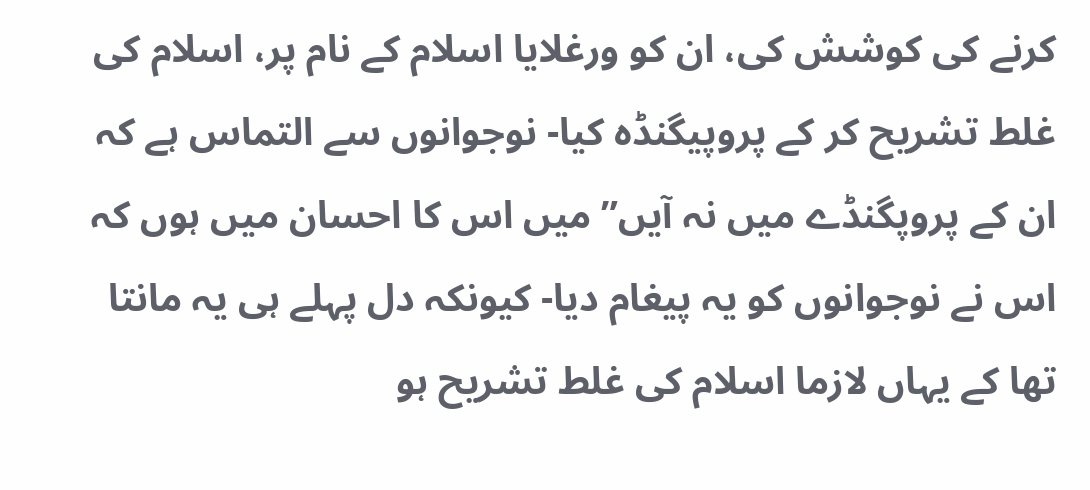کرنے کی کوشش کی، ان کو ورغلایا اسلام کے نام پر، اسلام کی غلط تشریح کر کے پروپیگنڈہ کیا- نوجوانوں سے التماس ہے کہ ان کے پروپگنڈے میں نہ آیں” میں اس کا احسان میں ہوں کہ اس نے نوجوانوں کو یہ پیغام دیا- کیونکہ دل پہلے ہی یہ مانتا تھا کے یہاں لازما اسلام کی غلط تشریح ہو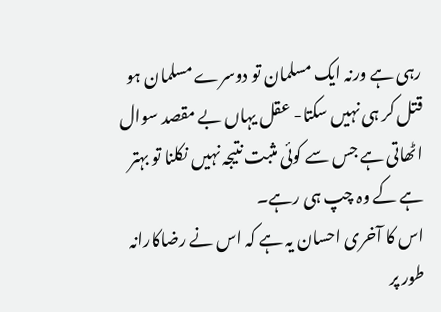رہی ہے ورنہ ایک مسلمان تو دوسرے مسلمان ہو قتل کر ہی نہیں سکتا- عقل یہاں بے مقصد سوال اٹھاتی ہے جس سے کوئی مثبت نتیجہ نہیں نکلنا تو بہتر ہے کے وہ چپ ہی رہے۔
اس کا آخری احسان یہ ہے کہ اس نے رضاکارانہ طور پر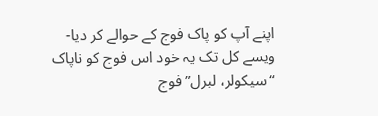اپنے آپ کو پاک فوج کے حوالے کر دیا- ویسے کل تک یہ خود اس فوج کو ناپاک “سیکولر، لبرل” فوج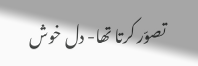تصوّر کرتا تھا- دل خوش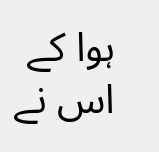ہوا کے اس نے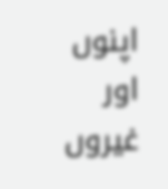اپنوں اور غیروں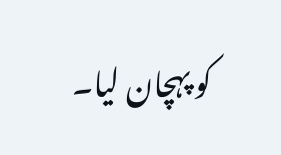کو پہچان لیا۔